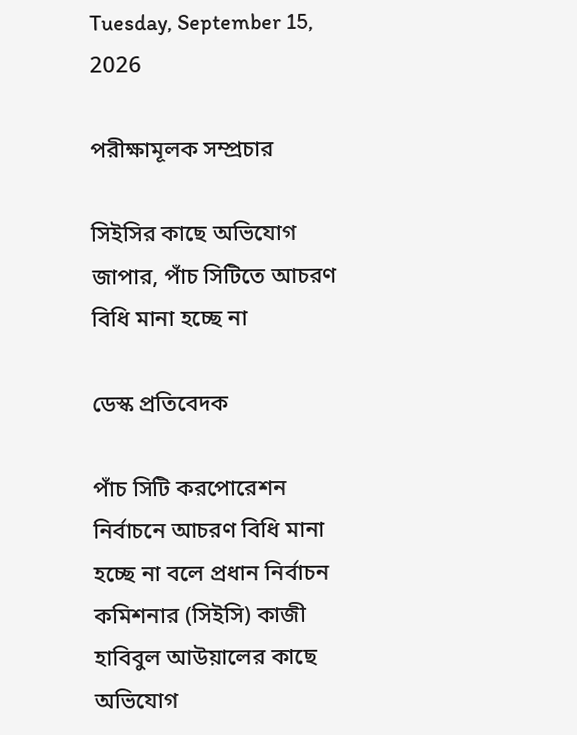Tuesday, September 15, 2026

পরীক্ষামূলক সম্প্রচার

সিইসির কাছে অভিযোগ জাপার, পাঁচ সিটিতে আচরণ বিধি মানা হচ্ছে না

ডেস্ক প্রতিবেদক

পাঁচ সিটি করপোরেশন নির্বাচনে আচরণ বিধি মানা হচ্ছে না বলে প্রধান নির্বাচন কমিশনার (সিইসি) কাজী হাবিবুল আউয়ালের কাছে অভিযোগ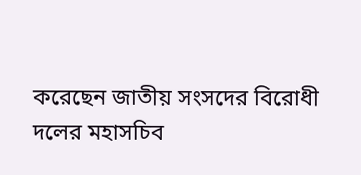করেছেন জাতীয় সংসদের বিরোধী দলের মহাসচিব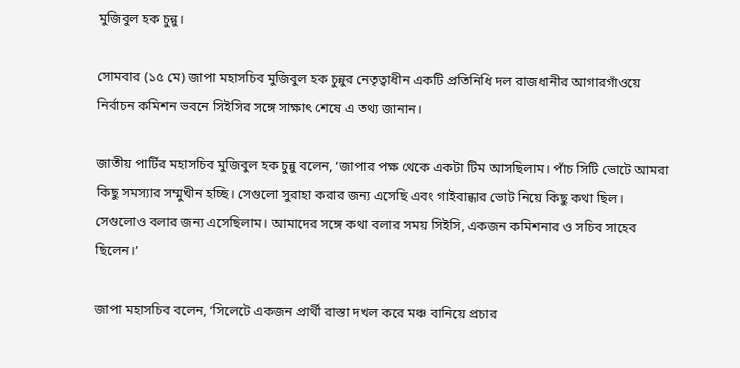মুজিবুল হক চুন্নু।

সোমবার (১৫ মে) জাপা মহাসচিব মুজিবুল হক চুন্নুর নেতৃত্বাধীন একটি প্রতিনিধি দল রাজধানীর আগারগাঁওয়ে নির্বাচন কমিশন ভবনে সিইসির সঙ্গে সাক্ষাৎ শেষে এ তথ্য জানান।

জাতীয় পার্টির মহাসচিব মুজিবুল হক চুন্নু বলেন, ‘জাপার পক্ষ থেকে একটা টিম আসছিলাম। পাঁচ সিটি ভোটে আমরা কিছু সমস্যার সম্মুখীন হচ্ছি। সেগুলো সুরাহা করার জন্য এসেছি এবং গাইবান্ধার ভোট নিয়ে কিছু কথা ছিল। সেগুলোও বলার জন্য এসেছিলাম। আমাদের সঙ্গে কথা বলার সময় সিইসি, একজন কমিশনার ও সচিব সাহেব ছিলেন।’

জাপা মহাসচিব বলেন, ‘সিলেটে একজন প্রার্থী রাস্তা দখল করে মঞ্চ বানিয়ে প্রচার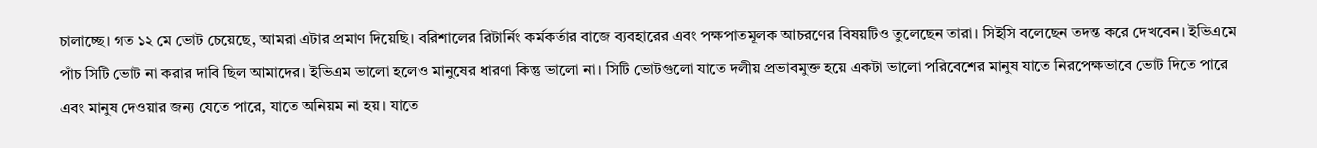চালাচ্ছে। গত ১২ মে ভোট চেয়েছে, আমরা এটার প্রমাণ দিয়েছি। বরিশালের রিটার্নিং কর্মকর্তার বাজে ব্যবহারের এবং পক্ষপাতমূলক আচরণের বিষয়টিও তুলেছেন তারা। সিইসি বলেছেন তদন্ত করে দেখবেন। ইভিএমে পাঁচ সিটি ভোট না করার দাবি ছিল আমাদের। ইভিএম ভালো হলেও মানুষের ধারণা কিন্তু ভালো না। সিটি ভোটগুলো যাতে দলীয় প্রভাবমুক্ত হয়ে একটা ভালো পরিবেশের মানুষ যাতে নিরপেক্ষভাবে ভোট দিতে পারে এবং মানুষ দেওয়ার জন্য যেতে পারে, যাতে অনিয়ম না হয়। যাতে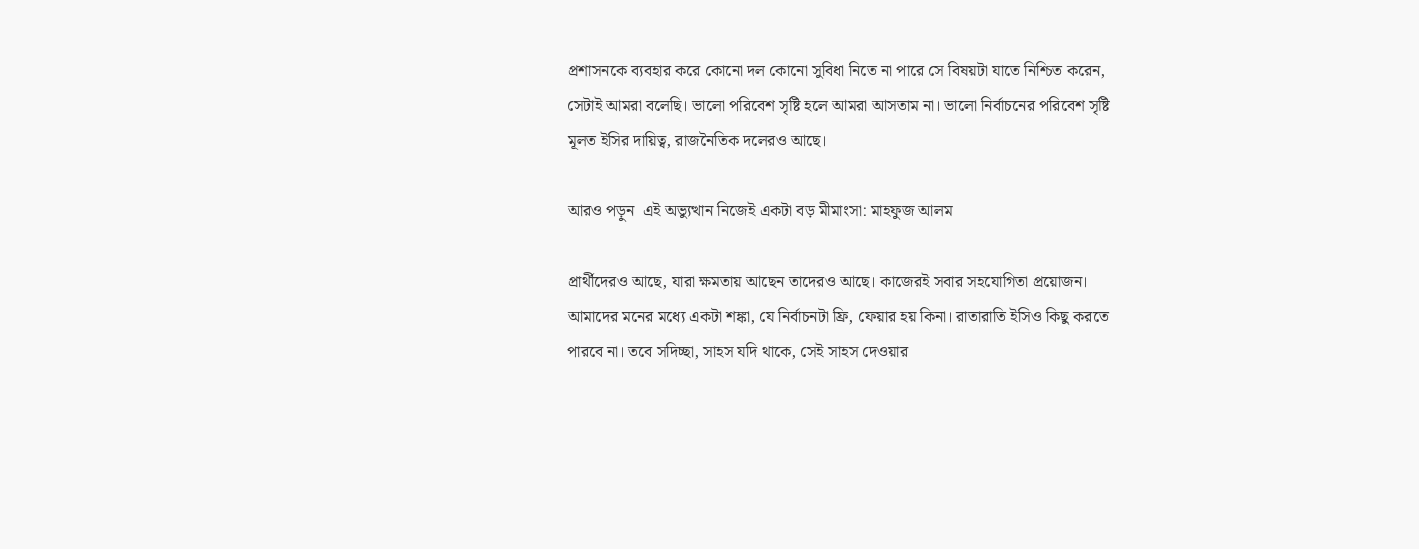প্রশাসনকে ব্যবহার করে কোনো দল কোনো সুবিধা নিতে না পারে সে বিষয়টা যাতে নিশ্চিত করেন, সেটাই আমরা বলেছি। ভালো পরিবেশ সৃষ্টি হলে আমরা আসতাম না। ভালো নির্বাচনের পরিবেশ সৃষ্টি মূলত ইসির দায়িত্ব, রাজনৈতিক দলেরও আছে।

আরও পড়ুন  এই অভ্যুত্থান নিজেই একটা বড় মীমাংসা: মাহফুজ আলম

প্রার্থীদেরও আছে, যারা ক্ষমতায় আছেন তাদেরও আছে। কাজেরই সবার সহযোগিতা প্রয়োজন। আমাদের মনের মধ্যে একটা শঙ্কা, যে নির্বাচনটা ফ্রি, ফেয়ার হয় কিনা। রাতারাতি ইসিও কিছু করতে পারবে না। তবে সদিচ্ছা, সাহস যদি থাকে, সেই সাহস দেওয়ার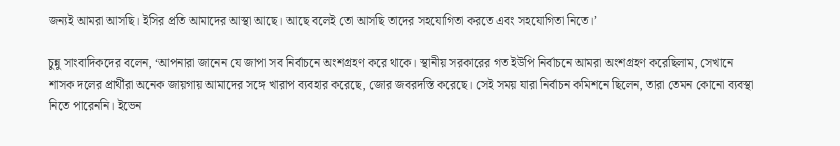জন্যই আমরা আসছি। ইসির প্রতি আমাদের আস্থা আছে। আছে বলেই তো আসছি তাদের সহযোগিতা করতে এবং সহযোগিতা নিতে।’

চুন্নু সাংবাদিকদের বলেন, ‘আপনারা জানেন যে জাপা সব নির্বাচনে অংশগ্রহণ করে থাকে। স্থানীয় সরকারের গত ইউপি নির্বাচনে আমরা অংশগ্রহণ করেছিলাম, সেখানে শাসক দলের প্রার্থীরা অনেক জায়গায় আমাদের সঙ্গে খারাপ ব্যবহার করেছে, জোর জবরদস্তি করেছে। সেই সময় যারা নির্বাচন কমিশনে ছিলেন, তারা তেমন কোনো ব্যবস্থা নিতে পারেননি। ইভেন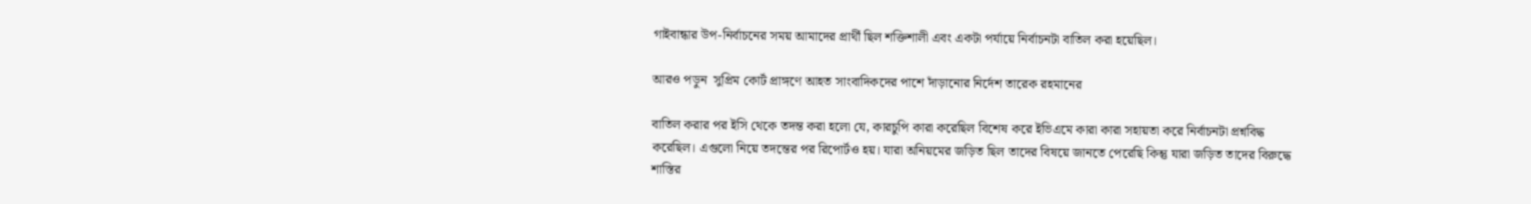গাইবান্ধার উপ-নির্বাচনের সময় আমাদের প্রার্থী ছিল শক্তিশালী এবং একটা পর্যায়ে নির্বাচনটা বাতিল করা হয়েছিল।

আরও পড়ুন  সুপ্রিম কোর্ট প্রাঙ্গণে আহত সাংবাদিকদের পাশে দাঁড়ানোর নির্দেশ তারেক রহমানের

বাতিল করার পর ইসি থেকে তদন্ত করা হলো যে, কারচুপি কারা করেছিল বিশেষ করে ইভিএমে কারা কারা সহায়তা করে নির্বাচনটা প্রশ্নবিদ্ধ করেছিল। এগুলো নিয়ে তদন্তের পর রিপোর্টও হয়। যারা অনিয়মের জড়িত ছিল তাদের বিষয়ে জানতে পেরেছি কিন্তু যারা জড়িত তাদের বিরুদ্ধে শাস্তির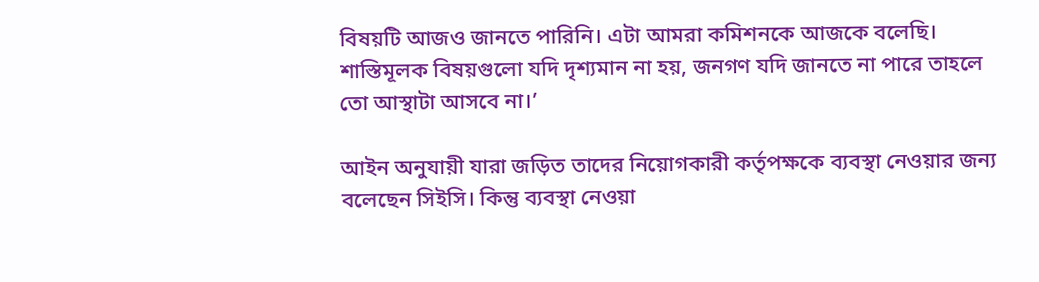বিষয়টি আজও জানতে পারিনি। এটা আমরা কমিশনকে আজকে বলেছি। শাস্তিমূলক বিষয়গুলো যদি দৃশ্যমান না হয়, জনগণ যদি জানতে না পারে তাহলে তো আস্থাটা আসবে না।’

আইন অনুযায়ী যারা জড়িত তাদের নিয়োগকারী কর্তৃপক্ষকে ব্যবস্থা নেওয়ার জন্য বলেছেন সিইসি। কিন্তু ব্যবস্থা নেওয়া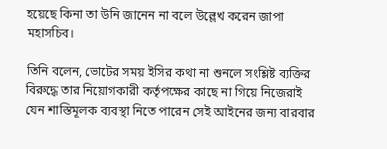হয়েছে কিনা তা উনি জানেন না বলে উল্লেখ করেন জাপা মহাসচিব।

তিনি বলেন, ভোটের সময় ইসির কথা না শুনলে সংশ্লিষ্ট ব্যক্তির বিরুদ্ধে তার নিয়োগকারী কর্তৃপক্ষের কাছে না গিয়ে নিজেরাই যেন শাস্তিমূলক ব্যবস্থা নিতে পারেন সেই আইনের জন্য বারবার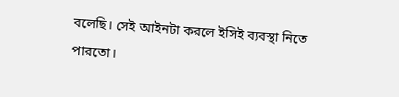বলেছি। সেই আইনটা করলে ইসিই ব্যবস্থা নিতে পারতো।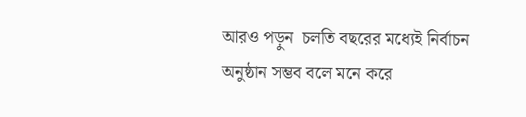আরও পড়ুন  চলতি বছরের মধ্যেই নির্বাচন অনুষ্ঠান সম্ভব বলে মনে করে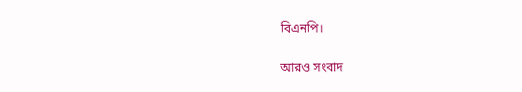বিএনপি।

আরও সংবাদ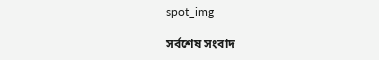spot_img

সর্বশেষ সংবাদ